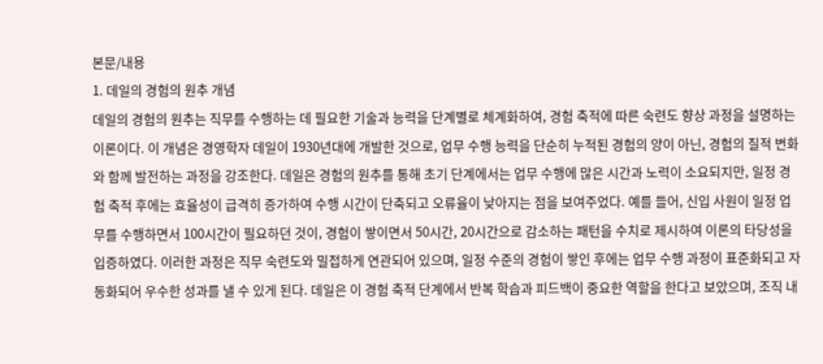본문/내용
1. 데일의 경험의 원추 개념
데일의 경험의 원추는 직무를 수행하는 데 필요한 기술과 능력을 단계별로 체계화하여, 경험 축적에 따른 숙련도 향상 과정을 설명하는 이론이다. 이 개념은 경영학자 데일이 1930년대에 개발한 것으로, 업무 수행 능력을 단순히 누적된 경험의 양이 아닌, 경험의 질적 변화와 함께 발전하는 과정을 강조한다. 데일은 경험의 원추를 통해 초기 단계에서는 업무 수행에 많은 시간과 노력이 소요되지만, 일정 경험 축적 후에는 효율성이 급격히 증가하여 수행 시간이 단축되고 오류율이 낮아지는 점을 보여주었다. 예를 들어, 신입 사원이 일정 업무를 수행하면서 100시간이 필요하던 것이, 경험이 쌓이면서 50시간, 20시간으로 감소하는 패턴을 수치로 제시하여 이론의 타당성을 입증하였다. 이러한 과정은 직무 숙련도와 밀접하게 연관되어 있으며, 일정 수준의 경험이 쌓인 후에는 업무 수행 과정이 표준화되고 자동화되어 우수한 성과를 낼 수 있게 된다. 데일은 이 경험 축적 단계에서 반복 학습과 피드백이 중요한 역할을 한다고 보았으며, 조직 내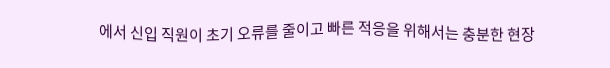에서 신입 직원이 초기 오류를 줄이고 빠른 적응을 위해서는 충분한 현장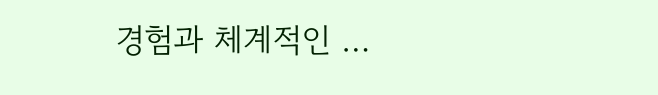경험과 체계적인 …